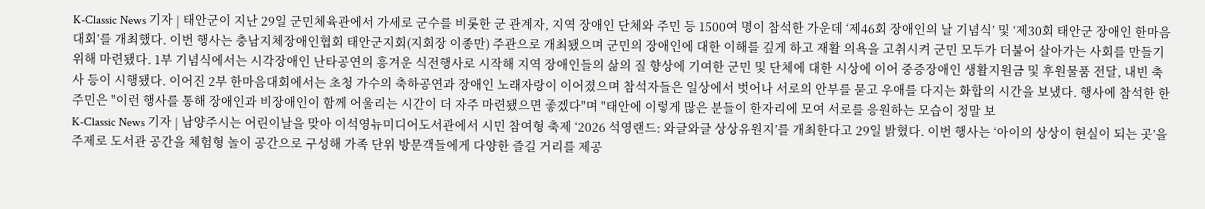K-Classic News 기자 | 태안군이 지난 29일 군민체육관에서 가세로 군수를 비롯한 군 관계자, 지역 장애인 단체와 주민 등 1500여 명이 참석한 가운데 ‘제46회 장애인의 날 기념식’ 및 ‘제30회 태안군 장애인 한마음대회’를 개최했다. 이번 행사는 충남지체장애인협회 태안군지회(지회장 이종만) 주관으로 개최됐으며 군민의 장애인에 대한 이해를 깊게 하고 재활 의욕을 고취시켜 군민 모두가 더불어 살아가는 사회를 만들기 위해 마련됐다. 1부 기념식에서는 시각장애인 난타공연의 흥겨운 식전행사로 시작해 지역 장애인들의 삶의 질 향상에 기여한 군민 및 단체에 대한 시상에 이어 중증장애인 생활지원금 및 후원물품 전달, 내빈 축사 등이 시행됐다. 이어진 2부 한마음대회에서는 초청 가수의 축하공연과 장애인 노래자랑이 이어졌으며 참석자들은 일상에서 벗어나 서로의 안부를 묻고 우애를 다지는 화합의 시간을 보냈다. 행사에 참석한 한 주민은 "이런 행사를 통해 장애인과 비장애인이 함께 어울리는 시간이 더 자주 마련됐으면 좋겠다"며 "태안에 이렇게 많은 분들이 한자리에 모여 서로를 응원하는 모습이 정말 보
K-Classic News 기자 | 남양주시는 어린이날을 맞아 이석영뉴미디어도서관에서 시민 참여형 축제 ‘2026 석영랜드: 와글와글 상상유원지’를 개최한다고 29일 밝혔다. 이번 행사는 ‘아이의 상상이 현실이 되는 곳’을 주제로 도서관 공간을 체험형 놀이 공간으로 구성해 가족 단위 방문객들에게 다양한 즐길 거리를 제공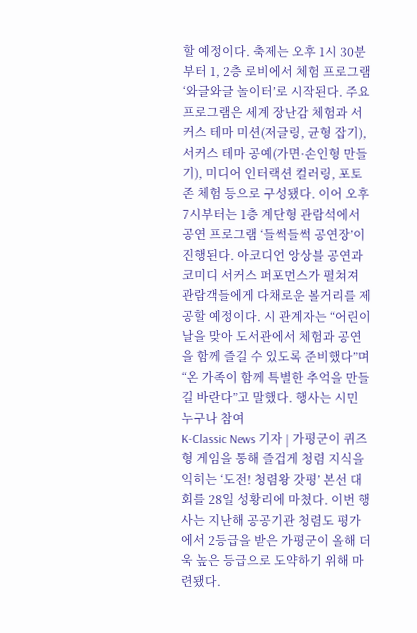할 예정이다. 축제는 오후 1시 30분부터 1, 2층 로비에서 체험 프로그램 ‘와글와글 놀이터’로 시작된다. 주요 프로그램은 세계 장난감 체험과 서커스 테마 미션(저글링, 균형 잡기), 서커스 테마 공예(가면·손인형 만들기), 미디어 인터랙션 컬러링, 포토존 체험 등으로 구성됐다. 이어 오후 7시부터는 1층 계단형 관람석에서 공연 프로그램 ‘들썩들썩 공연장’이 진행된다. 아코디언 앙상블 공연과 코미디 서커스 퍼포먼스가 펼쳐져 관람객들에게 다채로운 볼거리를 제공할 예정이다. 시 관계자는 “어린이날을 맞아 도서관에서 체험과 공연을 함께 즐길 수 있도록 준비했다”며 “온 가족이 함께 특별한 추억을 만들길 바란다”고 말했다. 행사는 시민 누구나 참여
K-Classic News 기자 | 가평군이 퀴즈형 게임을 통해 즐겁게 청렴 지식을 익히는 ‘도전! 청렴왕 갓평’ 본선 대회를 28일 성황리에 마쳤다. 이번 행사는 지난해 공공기관 청렴도 평가에서 2등급을 받은 가평군이 올해 더욱 높은 등급으로 도약하기 위해 마련됐다.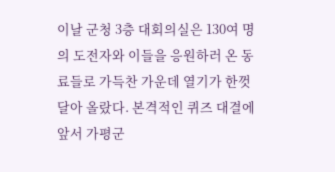이날 군청 3층 대회의실은 130여 명의 도전자와 이들을 응원하러 온 동료들로 가득찬 가운데 열기가 한껏 달아 올랐다. 본격적인 퀴즈 대결에 앞서 가평군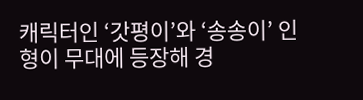캐릭터인 ‘갓평이’와 ‘송송이’ 인형이 무대에 등장해 경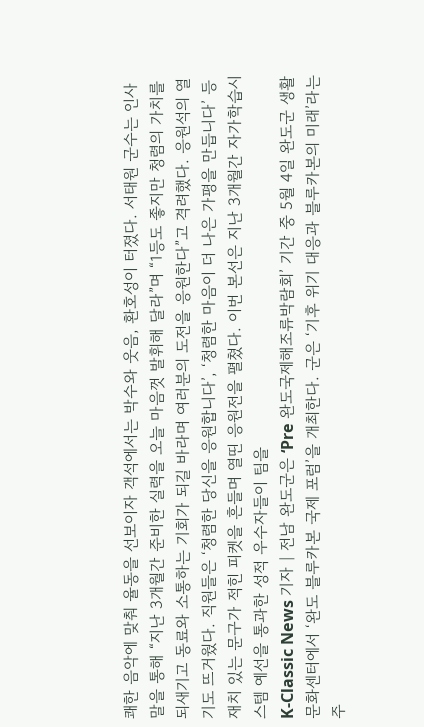쾌한 음악에 맞춰 율동을 선보이자 객석에서는 박수와 웃음, 환호성이 터졌다. 서태원 군수는 인사말을 통해 “지난 3개월간 준비한 실력을 오늘 마음껏 발휘해 달라”며 “1등도 좋지만 청렴의 가치를 되새기고 동료와 소통하는 기회가 되길 바라며 여러분의 도전을 응원한다”고 격려했다. 응원석의 열기도 뜨거웠다. 직원들은 ‘청렴한 당신을 응원합니다’, ‘청렴한 마음이 더 나은 가평을 만듭니다’ 등 재치 있는 문구가 적힌 피켓을 흔들며 열띤 응원전을 펼쳤다. 이번 본선은 지난 3개월간 자가학습시스템 예선을 통과한 성적 우수자들이 팀을
K-Classic News 기자 | 전남 완도군은 ‘Pre 완도국제해조류박람회’ 기간 중 5월 4일 완도군 생활문화센터에서 ‘완도 블루카본 국제 포럼’을 개최한다. 군은 ‘기후 위기 대응과 블루카본의 미래’라는 주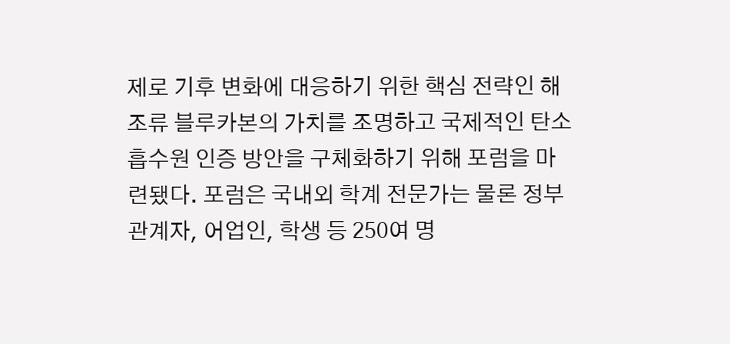제로 기후 변화에 대응하기 위한 핵심 전략인 해조류 블루카본의 가치를 조명하고 국제적인 탄소 흡수원 인증 방안을 구체화하기 위해 포럼을 마련됐다. 포럼은 국내외 학계 전문가는 물론 정부 관계자, 어업인, 학생 등 250여 명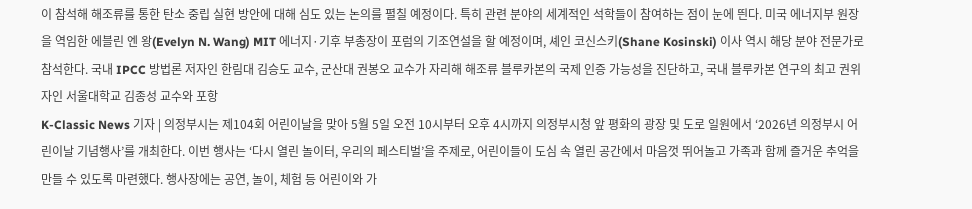이 참석해 해조류를 통한 탄소 중립 실현 방안에 대해 심도 있는 논의를 펼칠 예정이다. 특히 관련 분야의 세계적인 석학들이 참여하는 점이 눈에 띈다. 미국 에너지부 원장을 역임한 에블린 엔 왕(Evelyn N. Wang) MIT 에너지·기후 부총장이 포럼의 기조연설을 할 예정이며, 셰인 코신스키(Shane Kosinski) 이사 역시 해당 분야 전문가로 참석한다. 국내 IPCC 방법론 저자인 한림대 김승도 교수, 군산대 권봉오 교수가 자리해 해조류 블루카본의 국제 인증 가능성을 진단하고, 국내 블루카본 연구의 최고 권위자인 서울대학교 김종성 교수와 포항
K-Classic News 기자 | 의정부시는 제104회 어린이날을 맞아 5월 5일 오전 10시부터 오후 4시까지 의정부시청 앞 평화의 광장 및 도로 일원에서 ‘2026년 의정부시 어린이날 기념행사’를 개최한다. 이번 행사는 ‘다시 열린 놀이터, 우리의 페스티벌’을 주제로, 어린이들이 도심 속 열린 공간에서 마음껏 뛰어놀고 가족과 함께 즐거운 추억을 만들 수 있도록 마련했다. 행사장에는 공연, 놀이, 체험 등 어린이와 가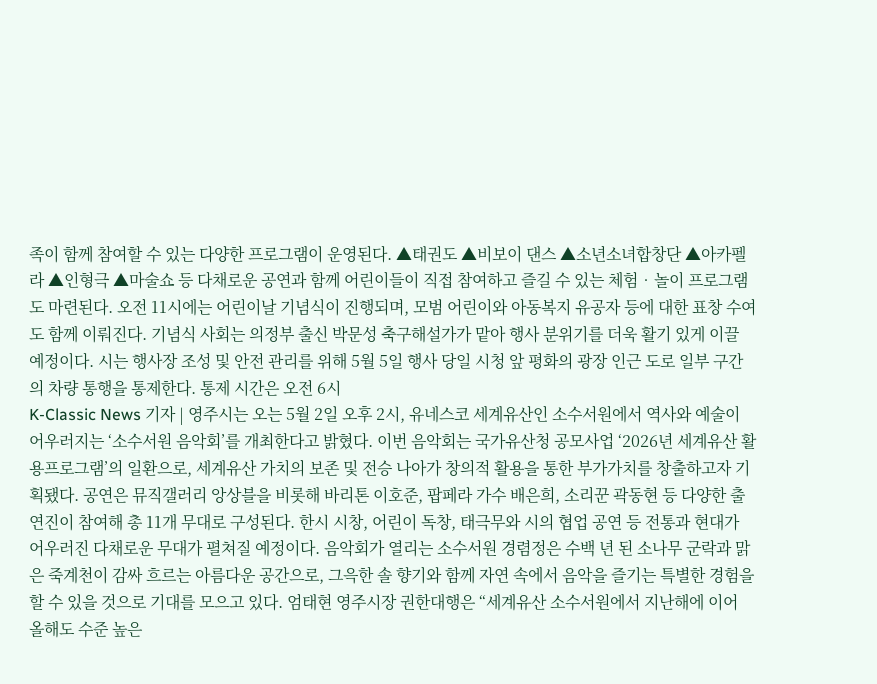족이 함께 참여할 수 있는 다양한 프로그램이 운영된다. ▲태권도 ▲비보이 댄스 ▲소년소녀합창단 ▲아카펠라 ▲인형극 ▲마술쇼 등 다채로운 공연과 함께 어린이들이 직접 참여하고 즐길 수 있는 체험‧놀이 프로그램도 마련된다. 오전 11시에는 어린이날 기념식이 진행되며, 모범 어린이와 아동복지 유공자 등에 대한 표창 수여도 함께 이뤄진다. 기념식 사회는 의정부 출신 박문성 축구해설가가 맡아 행사 분위기를 더욱 활기 있게 이끌 예정이다. 시는 행사장 조성 및 안전 관리를 위해 5월 5일 행사 당일 시청 앞 평화의 광장 인근 도로 일부 구간의 차량 통행을 통제한다. 통제 시간은 오전 6시
K-Classic News 기자 | 영주시는 오는 5월 2일 오후 2시, 유네스코 세계유산인 소수서원에서 역사와 예술이 어우러지는 ‘소수서원 음악회’를 개최한다고 밝혔다. 이번 음악회는 국가유산청 공모사업 ‘2026년 세계유산 활용프로그램’의 일환으로, 세계유산 가치의 보존 및 전승 나아가 창의적 활용을 통한 부가가치를 창출하고자 기획됐다. 공연은 뮤직갤러리 앙상블을 비롯해 바리톤 이호준, 팝페라 가수 배은희, 소리꾼 곽동현 등 다양한 출연진이 참여해 총 11개 무대로 구성된다. 한시 시창, 어린이 독창, 태극무와 시의 협업 공연 등 전통과 현대가 어우러진 다채로운 무대가 펼쳐질 예정이다. 음악회가 열리는 소수서원 경렴정은 수백 년 된 소나무 군락과 맑은 죽계천이 감싸 흐르는 아름다운 공간으로, 그윽한 솔 향기와 함께 자연 속에서 음악을 즐기는 특별한 경험을 할 수 있을 것으로 기대를 모으고 있다. 엄태현 영주시장 권한대행은 “세계유산 소수서원에서 지난해에 이어 올해도 수준 높은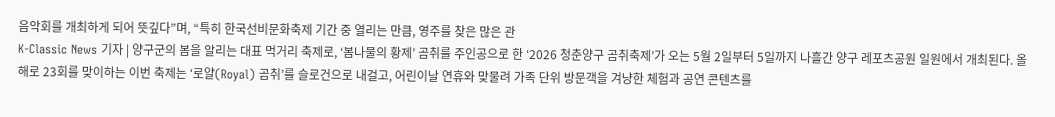음악회를 개최하게 되어 뜻깊다”며, “특히 한국선비문화축제 기간 중 열리는 만큼, 영주를 찾은 많은 관
K-Classic News 기자 | 양구군의 봄을 알리는 대표 먹거리 축제로, ‘봄나물의 황제’ 곰취를 주인공으로 한 ‘2026 청춘양구 곰취축제’가 오는 5월 2일부터 5일까지 나흘간 양구 레포츠공원 일원에서 개최된다. 올해로 23회를 맞이하는 이번 축제는 ‘로얄(Royal) 곰취’를 슬로건으로 내걸고, 어린이날 연휴와 맞물려 가족 단위 방문객을 겨냥한 체험과 공연 콘텐츠를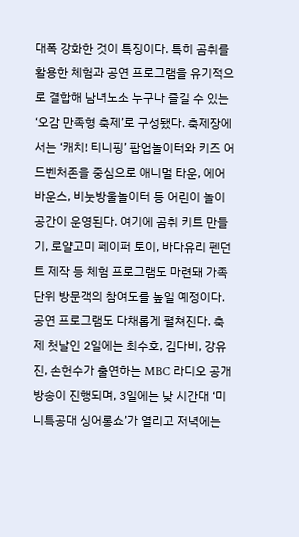대폭 강화한 것이 특징이다. 특히 곰취를 활용한 체험과 공연 프로그램을 유기적으로 결합해 남녀노소 누구나 즐길 수 있는 ‘오감 만족형 축제’로 구성됐다. 축제장에서는 ‘캐치! 티니핑’ 팝업놀이터와 키즈 어드벤처존을 중심으로 애니멀 타운, 에어바운스, 비눗방울놀이터 등 어린이 놀이 공간이 운영된다. 여기에 곰취 키트 만들기, 로얄고미 페이퍼 토이, 바다유리 펜던트 제작 등 체험 프로그램도 마련돼 가족 단위 방문객의 참여도를 높일 예정이다. 공연 프로그램도 다채롭게 펼쳐진다. 축제 첫날인 2일에는 최수호, 김다비, 강유진, 손헌수가 출연하는 MBC 라디오 공개방송이 진행되며, 3일에는 낮 시간대 ‘미니특공대 싱어롱쇼’가 열리고 저녁에는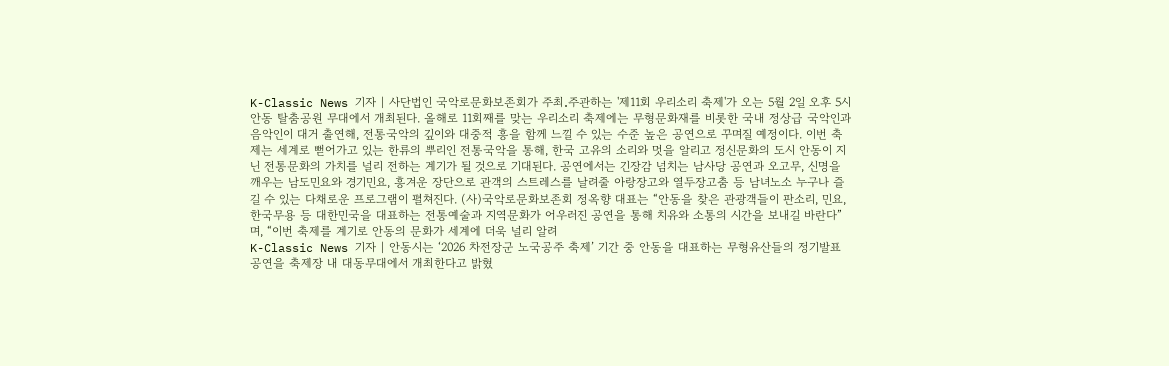K-Classic News 기자 | 사단법인 국악로문화보존회가 주최․주관하는 '제11회 우리소리 축제'가 오는 5월 2일 오후 5시 안동 탈춤공원 무대에서 개최된다. 올해로 11회째를 맞는 우리소리 축제에는 무형문화재를 비롯한 국내 정상급 국악인과 음악인이 대거 출연해, 전통국악의 깊이와 대중적 흥을 함께 느낄 수 있는 수준 높은 공연으로 꾸며질 예정이다. 이번 축제는 세계로 뻗어가고 있는 한류의 뿌리인 전통국악을 통해, 한국 고유의 소리와 멋을 알리고 정신문화의 도시 안동이 지닌 전통문화의 가치를 널리 전하는 계기가 될 것으로 기대된다. 공연에서는 긴장감 넘치는 남사당 공연과 오고무, 신명을 깨우는 남도민요와 경기민요, 흥겨운 장단으로 관객의 스트레스를 날려줄 아랑장고와 열두장고춤 등 남녀노소 누구나 즐길 수 있는 다채로운 프로그램이 펼쳐진다. (사)국악로문화보존회 정옥향 대표는 “안동을 찾은 관광객들이 판소리, 민요, 한국무용 등 대한민국을 대표하는 전통예술과 지역문화가 어우러진 공연을 통해 치유와 소통의 시간을 보내길 바란다”며, “이번 축제를 계기로 안동의 문화가 세계에 더욱 널리 알려
K-Classic News 기자 | 안동시는 ‘2026 차전장군 노국공주 축제’ 기간 중 안동을 대표하는 무형유산들의 정기발표공연을 축제장 내 대동무대에서 개최한다고 밝혔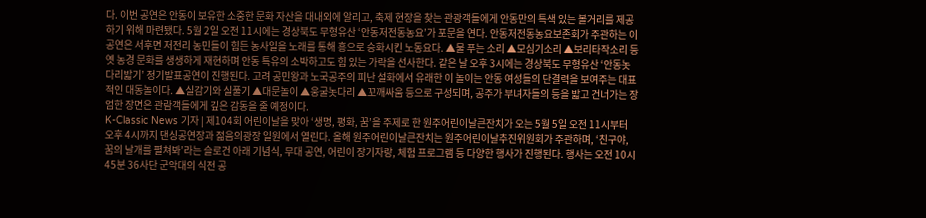다. 이번 공연은 안동이 보유한 소중한 문화 자산을 대내외에 알리고, 축제 현장을 찾는 관광객들에게 안동만의 특색 있는 볼거리를 제공하기 위해 마련됐다. 5월 2일 오전 11시에는 경상북도 무형유산 ‘안동저전동농요’가 포문을 연다. 안동저전동농요보존회가 주관하는 이 공연은 서후면 저전리 농민들이 힘든 농사일을 노래를 통해 흥으로 승화시킨 노동요다. ▲물 푸는 소리 ▲모심기소리 ▲보리타작소리 등 옛 농경 문화를 생생하게 재현하며 안동 특유의 소박하고도 힘 있는 가락을 선사한다. 같은 날 오후 3시에는 경상북도 무형유산 ‘안동놋다리밟기’ 정기발표공연이 진행된다. 고려 공민왕과 노국공주의 피난 설화에서 유래한 이 놀이는 안동 여성들의 단결력을 보여주는 대표적인 대동놀이다. ▲실감기와 실풀기 ▲대문놀이 ▲웅굴놋다리 ▲꼬깨싸움 등으로 구성되며, 공주가 부녀자들의 등을 밟고 건너가는 장엄한 장면은 관람객들에게 깊은 감동을 줄 예정이다.
K-Classic News 기자 | 제104회 어린이날을 맞아 ‘생명, 평화, 꿈’을 주제로 한 원주어린이날큰잔치가 오는 5월 5일 오전 11시부터 오후 4시까지 댄싱공연장과 젊음의광장 일원에서 열린다. 올해 원주어린이날큰잔치는 원주어린이날추진위원회가 주관하며, ‘친구야, 꿈의 날개를 펼쳐봐’라는 슬로건 아래 기념식, 무대 공연, 어린이 장기자랑, 체험 프로그램 등 다양한 행사가 진행된다. 행사는 오전 10시 45분 36사단 군악대의 식전 공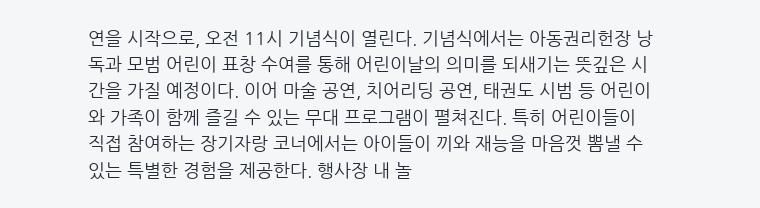연을 시작으로, 오전 11시 기념식이 열린다. 기념식에서는 아동권리헌장 낭독과 모범 어린이 표창 수여를 통해 어린이날의 의미를 되새기는 뜻깊은 시간을 가질 예정이다. 이어 마술 공연, 치어리딩 공연, 태권도 시범 등 어린이와 가족이 함께 즐길 수 있는 무대 프로그램이 펼쳐진다. 특히 어린이들이 직접 참여하는 장기자랑 코너에서는 아이들이 끼와 재능을 마음껏 뽐낼 수 있는 특별한 경험을 제공한다. 행사장 내 놀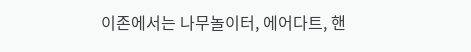이존에서는 나무놀이터, 에어다트, 핸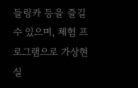들링카 등을 즐길 수 있으며, 체험 프로그램으로 가상현실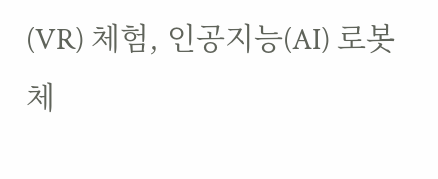(VR) 체험, 인공지능(AI) 로봇 체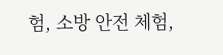험, 소방 안전 체험,